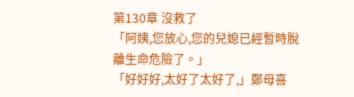第130章 沒救了
「阿姨,您放心,您的兒媳已經暫時脫離生命危險了。」
「好好好,太好了太好了,」鄭母喜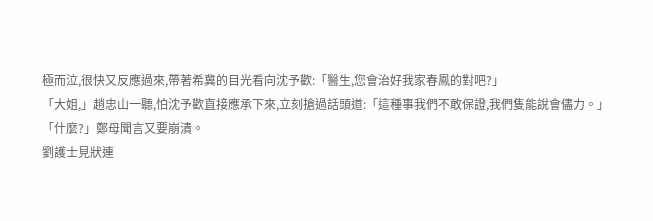極而泣,很快又反應過來,帶著希冀的目光看向沈予歡:「醫生,您會治好我家春鳳的對吧?」
「大姐,」趙忠山一聽,怕沈予歡直接應承下來,立刻搶過話頭道:「這種事我們不敢保證,我們隻能說會儘力。」
「什麼?」鄭母聞言又要崩潰。
劉護士見狀連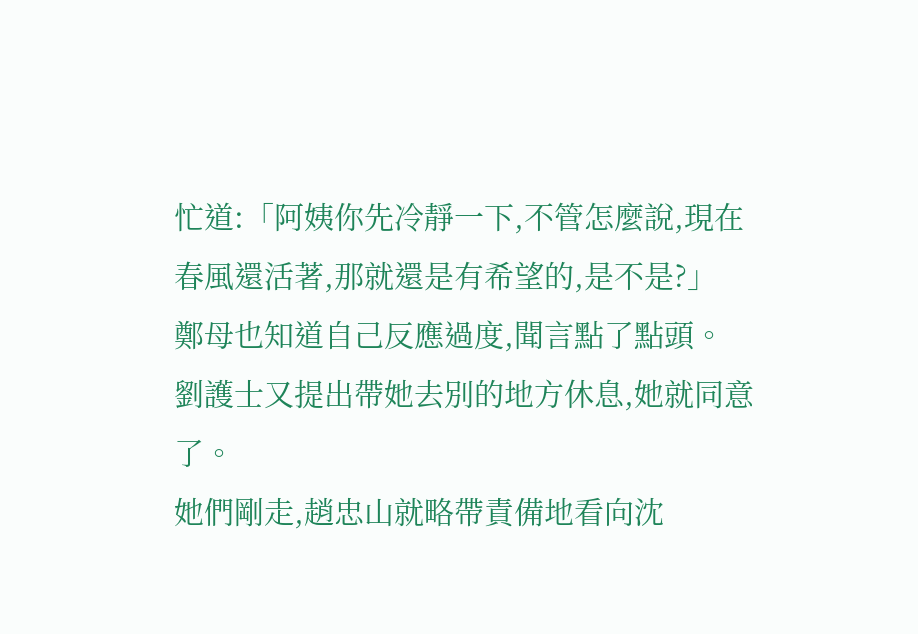忙道:「阿姨你先冷靜一下,不管怎麼說,現在春風還活著,那就還是有希望的,是不是?」
鄭母也知道自己反應過度,聞言點了點頭。
劉護士又提出帶她去別的地方休息,她就同意了。
她們剛走,趙忠山就略帶責備地看向沈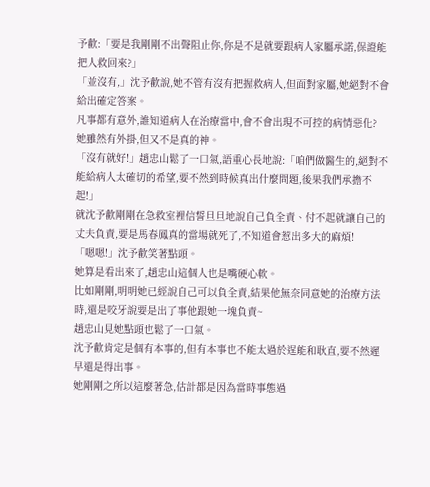予歡:「要是我剛剛不出聲阻止你,你是不是就要跟病人家屬承諾,保證能把人救回來?」
「並沒有,」沈予歡說,她不管有沒有把握救病人,但面對家屬,她絕對不會給出確定答案。
凡事都有意外,誰知道病人在治療當中,會不會出現不可控的病情惡化?
她雖然有外掛,但又不是真的神。
「沒有就好!」趙忠山鬆了一口氣,語重心長地說:「咱們做醫生的,絕對不能給病人太確切的希望,要不然到時候真出什麼問題,後果我們承擔不起!」
就沈予歡剛剛在急救室裡信誓旦旦地說自己負全責、付不起就讓自己的丈夫負責,要是馬春鳳真的當場就死了,不知道會惹出多大的麻煩!
「嗯嗯!」沈予歡笑著點頭。
她算是看出來了,趙忠山這個人也是嘴硬心軟。
比如剛剛,明明她已經說自己可以負全責,結果他無奈同意她的治療方法時,還是咬牙說要是出了事他跟她一塊負責~
趙忠山見她點頭也鬆了一口氣。
沈予歡肯定是個有本事的,但有本事也不能太過於逞能和耿直,要不然遲早還是得出事。
她剛剛之所以這麼著急,估計都是因為當時事態過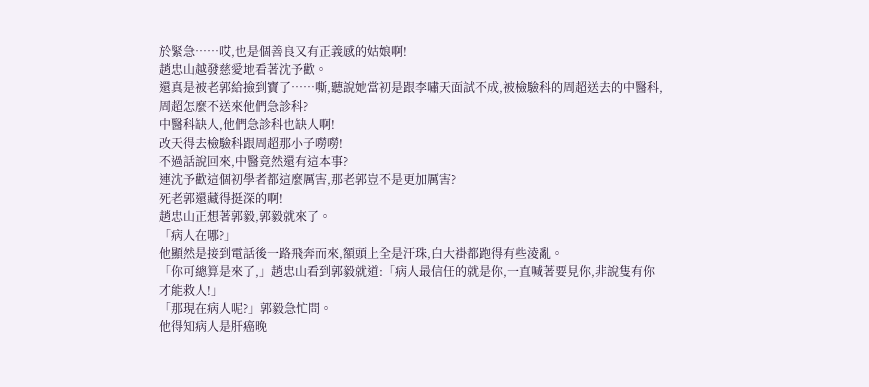於緊急……哎,也是個善良又有正義感的姑娘啊!
趙忠山越發慈愛地看著沈予歡。
還真是被老郭給撿到寶了……嘶,聽說她當初是跟李嘯天面試不成,被檢驗科的周超送去的中醫科,周超怎麼不送來他們急診科?
中醫科缺人,他們急診科也缺人啊!
改天得去檢驗科跟周超那小子嘮嘮!
不過話說回來,中醫竟然還有這本事?
連沈予歡這個初學者都這麼厲害,那老郭豈不是更加厲害?
死老郭還藏得挺深的啊!
趙忠山正想著郭毅,郭毅就來了。
「病人在哪?」
他顯然是接到電話後一路飛奔而來,額頭上全是汗珠,白大褂都跑得有些淩亂。
「你可總算是來了,」趙忠山看到郭毅就道:「病人最信任的就是你,一直喊著要見你,非說隻有你才能救人!」
「那現在病人呢?」郭毅急忙問。
他得知病人是肝癌晚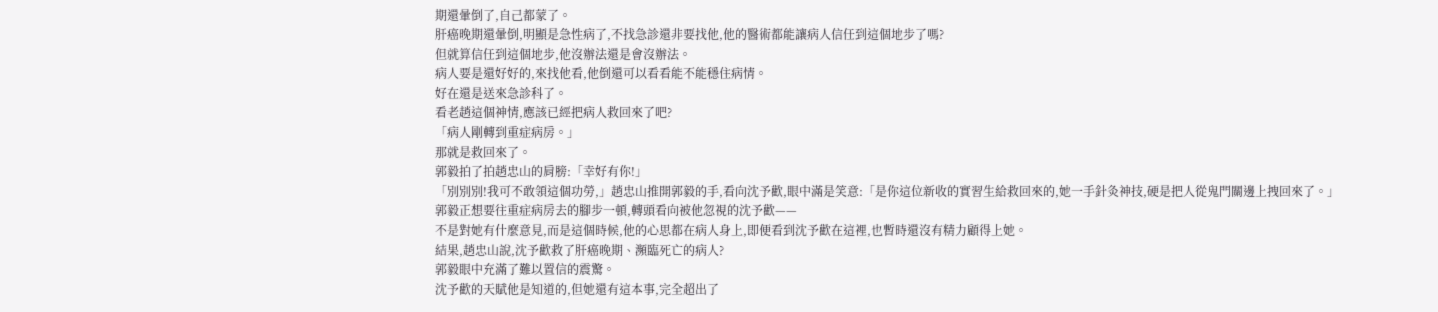期還暈倒了,自己都蒙了。
肝癌晚期還暈倒,明顯是急性病了,不找急診還非要找他,他的醫術都能讓病人信任到這個地步了嗎?
但就算信任到這個地步,他沒辦法還是會沒辦法。
病人要是還好好的,來找他看,他倒還可以看看能不能穩住病情。
好在還是送來急診科了。
看老趙這個神情,應該已經把病人救回來了吧?
「病人剛轉到重症病房。」
那就是救回來了。
郭毅拍了拍趙忠山的肩膀:「幸好有你!」
「別別別!我可不敢領這個功勞,」趙忠山推開郭毅的手,看向沈予歡,眼中滿是笑意:「是你這位新收的實習生給救回來的,她一手針灸神技,硬是把人從鬼門關邊上拽回來了。」
郭毅正想要往重症病房去的腳步一頓,轉頭看向被他忽視的沈予歡——
不是對她有什麼意見,而是這個時候,他的心思都在病人身上,即便看到沈予歡在這裡,也暫時還沒有精力顧得上她。
結果,趙忠山說,沈予歡救了肝癌晚期、瀕臨死亡的病人?
郭毅眼中充滿了難以置信的震驚。
沈予歡的天賦他是知道的,但她還有這本事,完全超出了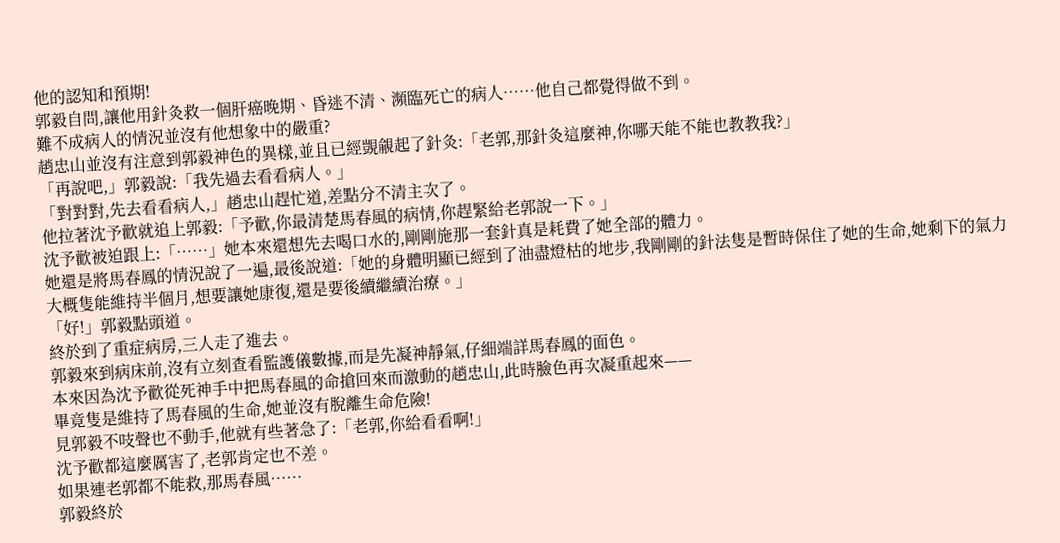他的認知和預期!
郭毅自問,讓他用針灸救一個肝癌晚期、昏迷不清、瀕臨死亡的病人……他自己都覺得做不到。
難不成病人的情況並沒有他想象中的嚴重?
趙忠山並沒有注意到郭毅神色的異樣,並且已經覬覦起了針灸:「老郭,那針灸這麼神,你哪天能不能也教教我?」
「再說吧,」郭毅說:「我先過去看看病人。」
「對對對,先去看看病人,」趙忠山趕忙道,差點分不清主次了。
他拉著沈予歡就追上郭毅:「予歡,你最清楚馬春風的病情,你趕緊給老郭說一下。」
沈予歡被迫跟上:「……」她本來還想先去喝口水的,剛剛施那一套針真是耗費了她全部的體力。
她還是將馬春鳳的情況說了一遍,最後說道:「她的身體明顯已經到了油盡燈枯的地步,我剛剛的針法隻是暫時保住了她的生命,她剩下的氣力大概隻能維持半個月,想要讓她康復,還是要後續繼續治療。」
「好!」郭毅點頭道。
終於到了重症病房,三人走了進去。
郭毅來到病床前,沒有立刻查看監護儀數據,而是先凝神靜氣,仔細端詳馬春鳳的面色。
本來因為沈予歡從死神手中把馬春風的命搶回來而激動的趙忠山,此時臉色再次凝重起來——
畢竟隻是維持了馬春風的生命,她並沒有脫離生命危險!
見郭毅不吱聲也不動手,他就有些著急了:「老郭,你給看看啊!」
沈予歡都這麼厲害了,老郭肯定也不差。
如果連老郭都不能救,那馬春風……
郭毅終於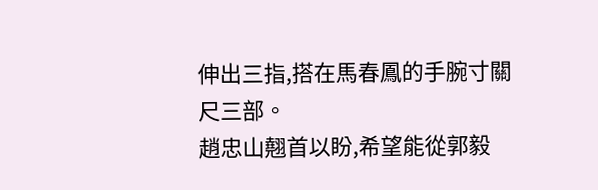伸出三指,搭在馬春鳳的手腕寸關尺三部。
趙忠山翹首以盼,希望能從郭毅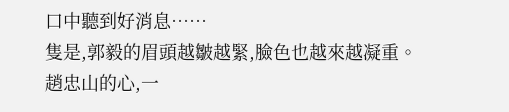口中聽到好消息……
隻是,郭毅的眉頭越皺越緊,臉色也越來越凝重。
趙忠山的心,一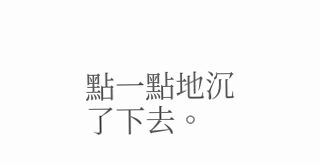點一點地沉了下去。